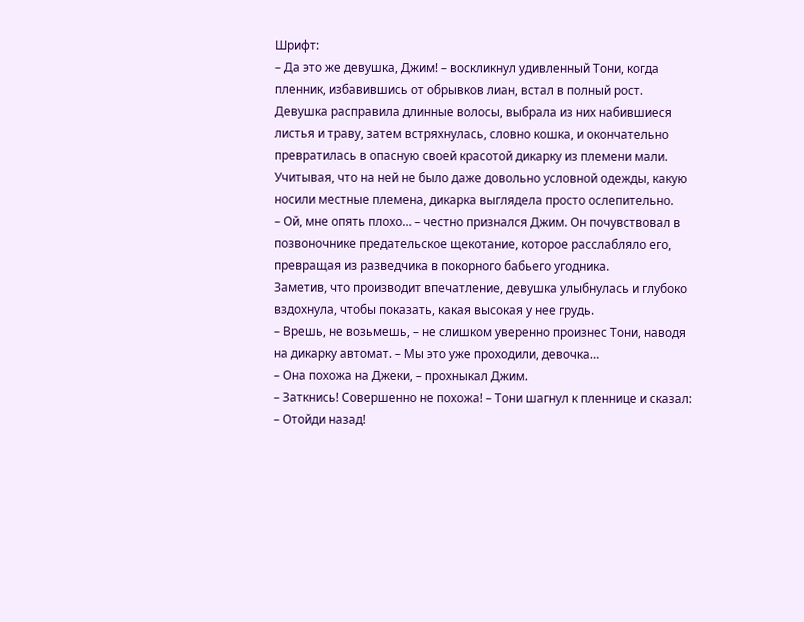Шрифт:
– Да это же девушка, Джим! – воскликнул удивленный Тони, когда пленник, избавившись от обрывков лиан, встал в полный рост. Девушка расправила длинные волосы, выбрала из них набившиеся листья и траву, затем встряхнулась, словно кошка, и окончательно превратилась в опасную своей красотой дикарку из племени мали.
Учитывая, что на ней не было даже довольно условной одежды, какую носили местные племена, дикарка выглядела просто ослепительно.
– Ой, мне опять плохо… – честно признался Джим. Он почувствовал в позвоночнике предательское щекотание, которое расслабляло его, превращая из разведчика в покорного бабьего угодника.
Заметив, что производит впечатление, девушка улыбнулась и глубоко вздохнула, чтобы показать, какая высокая у нее грудь.
– Врешь, не возьмешь, – не слишком уверенно произнес Тони, наводя на дикарку автомат. – Мы это уже проходили, девочка…
– Она похожа на Джеки, – прохныкал Джим.
– Заткнись! Совершенно не похожа! – Тони шагнул к пленнице и сказал: – Отойди назад!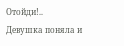Отойди!..
Девушка поняла и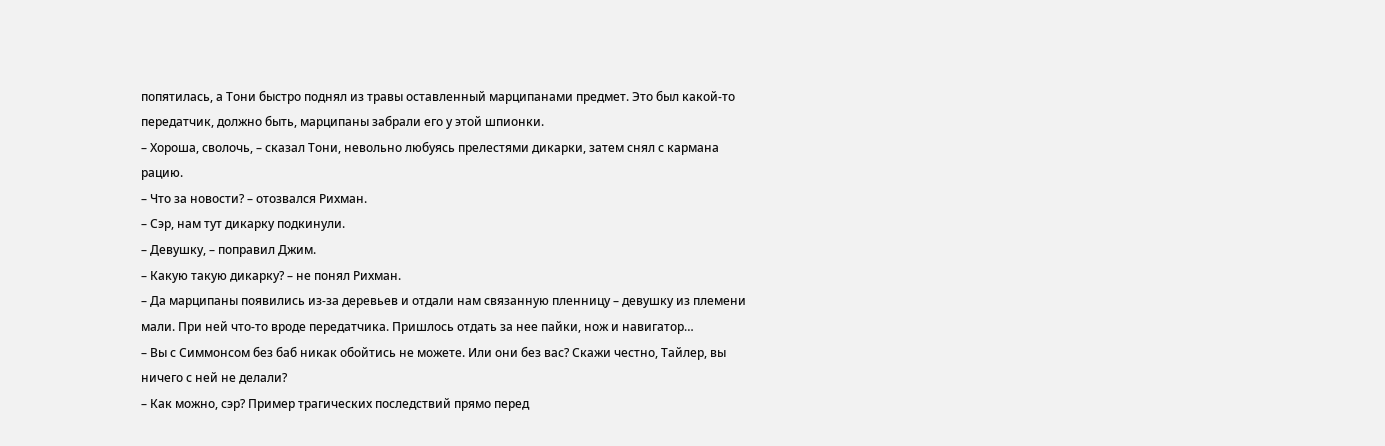попятилась, а Тони быстро поднял из травы оставленный марципанами предмет. Это был какой-то передатчик, должно быть, марципаны забрали его у этой шпионки.
– Хороша, сволочь, – сказал Тони, невольно любуясь прелестями дикарки, затем снял с кармана рацию.
– Что за новости? – отозвался Рихман.
– Сэр, нам тут дикарку подкинули.
– Девушку, – поправил Джим.
– Какую такую дикарку? – не понял Рихман.
– Да марципаны появились из-за деревьев и отдали нам связанную пленницу – девушку из племени мали. При ней что-то вроде передатчика. Пришлось отдать за нее пайки, нож и навигатор…
– Вы с Симмонсом без баб никак обойтись не можете. Или они без вас? Скажи честно, Тайлер, вы ничего с ней не делали?
– Как можно, сэр? Пример трагических последствий прямо перед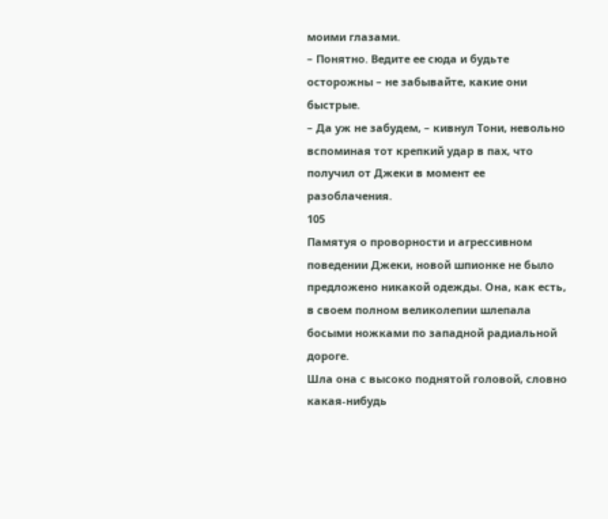моими глазами.
– Понятно. Ведите ее сюда и будьте осторожны – не забывайте, какие они быстрые.
– Да уж не забудем, – кивнул Тони, невольно вспоминая тот крепкий удар в пах, что получил от Джеки в момент ее разоблачения.
105
Памятуя о проворности и агрессивном поведении Джеки, новой шпионке не было предложено никакой одежды. Она, как есть, в своем полном великолепии шлепала босыми ножками по западной радиальной дороге.
Шла она с высоко поднятой головой, словно какая-нибудь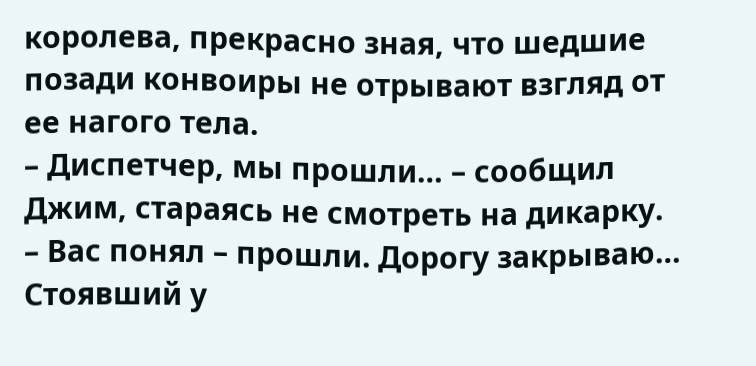королева, прекрасно зная, что шедшие позади конвоиры не отрывают взгляд от ее нагого тела.
– Диспетчер, мы прошли… – сообщил Джим, стараясь не смотреть на дикарку.
– Вас понял – прошли. Дорогу закрываю…
Стоявший у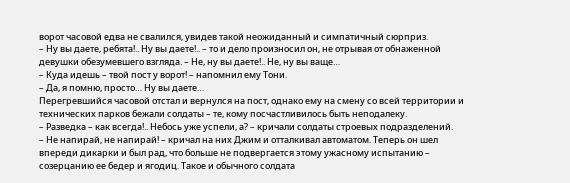ворот часовой едва не свалился, увидев такой неожиданный и симпатичный сюрприз.
– Ну вы даете, ребята!.. Ну вы даете!.. – то и дело произносил он, не отрывая от обнаженной девушки обезумевшего взгляда. – Не, ну вы даете!.. Не, ну вы ваще…
– Куда идешь – твой пост у ворот! – напомнил ему Тони.
– Да, я помню, просто… Ну вы даете…
Перегревшийся часовой отстал и вернулся на пост, однако ему на смену со всей территории и технических парков бежали солдаты – те, кому посчастливилось быть неподалеку.
– Разведка – как всегда!.. Небось уже успели, а? – кричали солдаты строевых подразделений.
– Не напирай, не напирай! – кричал на них Джим и отталкивал автоматом. Теперь он шел впереди дикарки и был рад, что больше не подвергается этому ужасному испытанию – созерцанию ее бедер и ягодиц. Такое и обычного солдата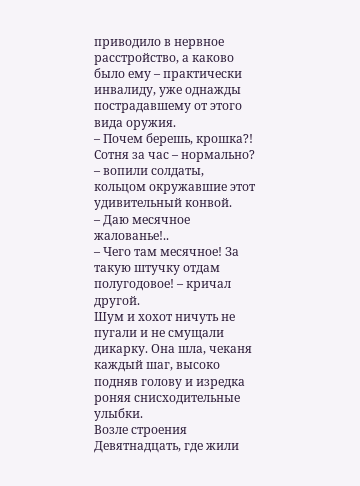приводило в нервное расстройство, а каково было ему – практически инвалиду, уже однажды пострадавшему от этого вида оружия.
– Почем берешь, крошка?! Сотня за час – нормально? – вопили солдаты, кольцом окружавшие этот удивительный конвой.
– Даю месячное жалованье!..
– Чего там месячное! За такую штучку отдам полугодовое! – кричал другой.
Шум и хохот ничуть не пугали и не смущали дикарку. Она шла, чеканя каждый шаг, высоко подняв голову и изредка роняя снисходительные улыбки.
Возле строения Девятнадцать, где жили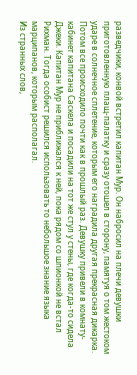разведчики, конвой встретил капитан Мур. Он набросил на плечи девушки приготовленную плащ-палатку и сразу отошел в сторону, памятуя о том жестоком ударе в солнечное сплетение, которым его наградила другая прекрасная дикарка.
Потом все происходило почти как в прошлый раз. Девушку привели в комнату-кабинет капитана Саскела и посадили на тот же стул у стены, где когда-то сидела Джеки. Капитан Мур не приближался к ней, пока рядом со шпионкой не встал Рихман. Тогда особист решился использовать то небольшое знание языка марципанов, которым располагал.
Из странных слов,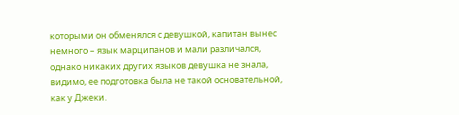которыми он обменялся с девушкой, капитан вынес немного – язык марципанов и мали различался, однако никаких других языков девушка не знала, видимо, ее подготовка была не такой основательной, как у Джеки.